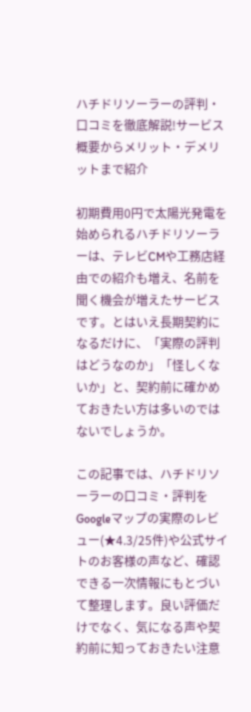ハチドリソーラーの評判・口コミを徹底解説!サービス概要からメリット・デメリットまで紹介

初期費用0円で太陽光発電を始められるハチドリソーラーは、テレビCMや工務店経由での紹介も増え、名前を聞く機会が増えたサービスです。とはいえ長期契約になるだけに、「実際の評判はどうなのか」「怪しくないか」と、契約前に確かめておきたい方は多いのではないでしょうか。

この記事では、ハチドリソーラーの口コミ・評判をGoogleマップの実際のレビュー(★4.3/25件)や公式サイトのお客様の声など、確認できる一次情報にもとづいて整理します。良い評価だけでなく、気になる声や契約前に知っておきたい注意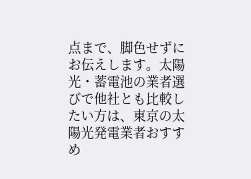点まで、脚色せずにお伝えします。太陽光・蓄電池の業者選びで他社とも比較したい方は、東京の太陽光発電業者おすすめ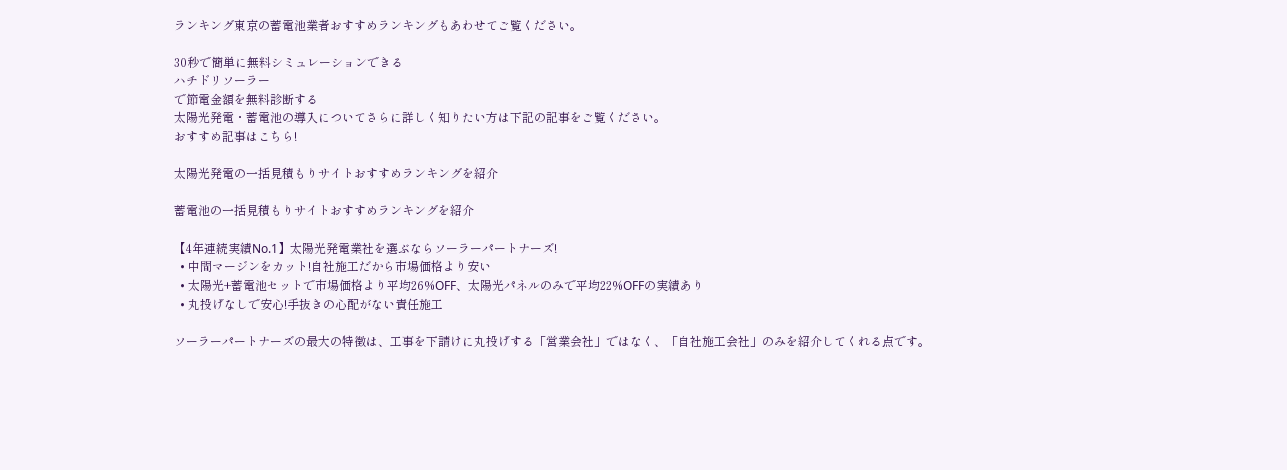ランキング東京の蓄電池業者おすすめランキングもあわせてご覧ください。

30秒で簡単に無料シミュレーションできる
ハチドリソーラー
で節電金額を無料診断する
太陽光発電・蓄電池の導入についてさらに詳しく知りたい方は下記の記事をご覧ください。
おすすめ記事はこちら!

太陽光発電の一括見積もりサイトおすすめランキングを紹介

蓄電池の一括見積もりサイトおすすめランキングを紹介

【4年連続実績No.1】太陽光発電業社を選ぶならソーラーパートナーズ!
  • 中間マージンをカット!自社施工だから市場価格より安い
  • 太陽光+蓄電池セットで市場価格より平均26%OFF、太陽光パネルのみで平均22%OFFの実績あり
  • 丸投げなしで安心!手抜きの心配がない責任施工

ソーラーパートナーズの最大の特徴は、工事を下請けに丸投げする「営業会社」ではなく、「自社施工会社」のみを紹介してくれる点です。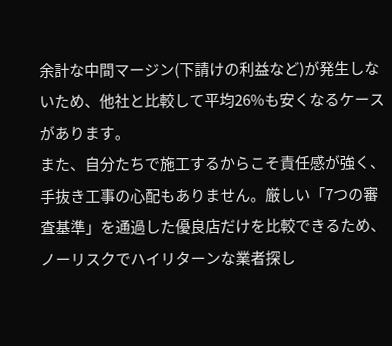余計な中間マージン(下請けの利益など)が発生しないため、他社と比較して平均26%も安くなるケースがあります。
また、自分たちで施工するからこそ責任感が強く、手抜き工事の心配もありません。厳しい「7つの審査基準」を通過した優良店だけを比較できるため、ノーリスクでハイリターンな業者探し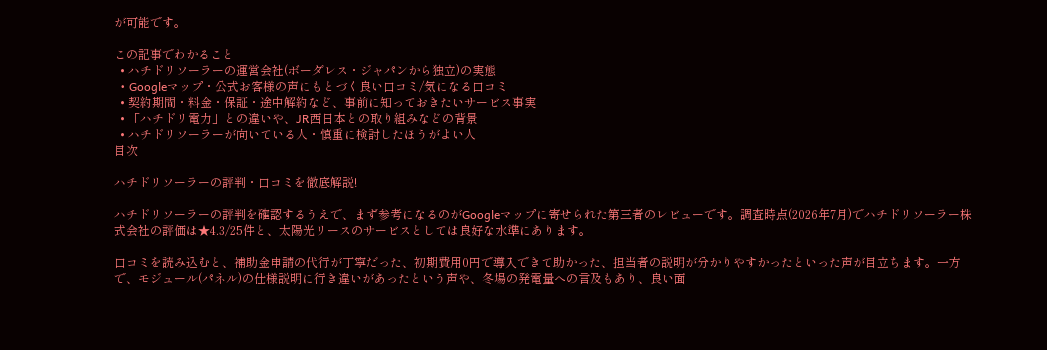が可能です。

この記事でわかること
  • ハチドリソーラーの運営会社(ボーダレス・ジャパンから独立)の実態
  • Googleマップ・公式お客様の声にもとづく良い口コミ/気になる口コミ
  • 契約期間・料金・保証・途中解約など、事前に知っておきたいサービス事実
  • 「ハチドリ電力」との違いや、JR西日本との取り組みなどの背景
  • ハチドリソーラーが向いている人・慎重に検討したほうがよい人
目次

ハチドリソーラーの評判・口コミを徹底解説!

ハチドリソーラーの評判を確認するうえで、まず参考になるのがGoogleマップに寄せられた第三者のレビューです。調査時点(2026年7月)でハチドリソーラー株式会社の評価は★4.3/25件と、太陽光リースのサービスとしては良好な水準にあります。

口コミを読み込むと、補助金申請の代行が丁寧だった、初期費用0円で導入できて助かった、担当者の説明が分かりやすかったといった声が目立ちます。一方で、モジュール(パネル)の仕様説明に行き違いがあったという声や、冬場の発電量への言及もあり、良い面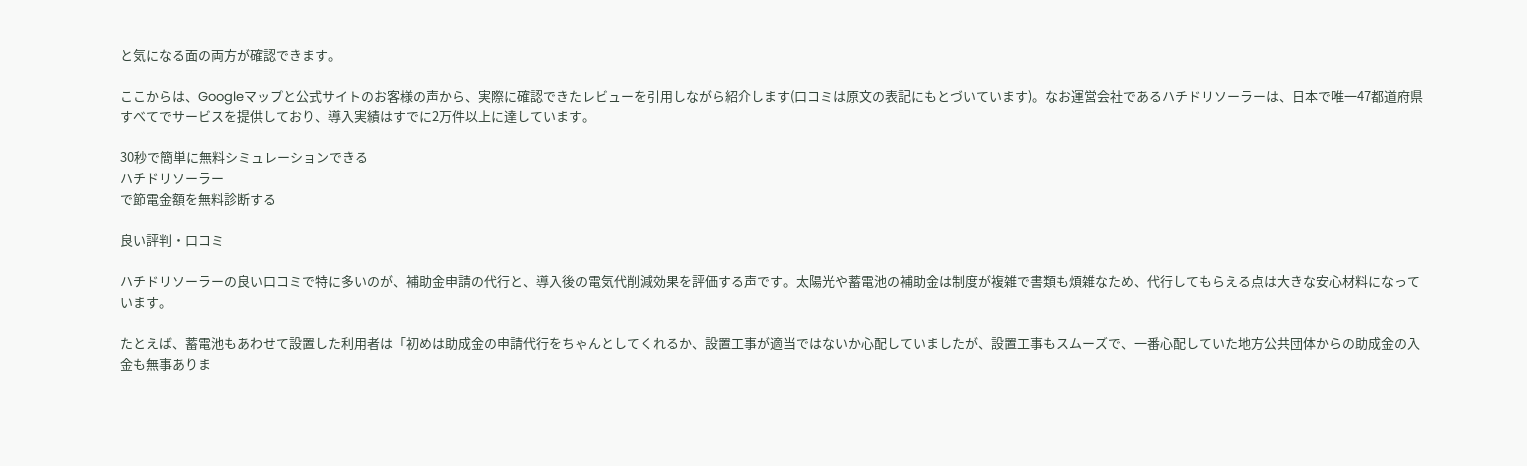と気になる面の両方が確認できます。

ここからは、Googleマップと公式サイトのお客様の声から、実際に確認できたレビューを引用しながら紹介します(口コミは原文の表記にもとづいています)。なお運営会社であるハチドリソーラーは、日本で唯一47都道府県すべてでサービスを提供しており、導入実績はすでに2万件以上に達しています。

30秒で簡単に無料シミュレーションできる
ハチドリソーラー
で節電金額を無料診断する

良い評判・口コミ

ハチドリソーラーの良い口コミで特に多いのが、補助金申請の代行と、導入後の電気代削減効果を評価する声です。太陽光や蓄電池の補助金は制度が複雑で書類も煩雑なため、代行してもらえる点は大きな安心材料になっています。

たとえば、蓄電池もあわせて設置した利用者は「初めは助成金の申請代行をちゃんとしてくれるか、設置工事が適当ではないか心配していましたが、設置工事もスムーズで、一番心配していた地方公共団体からの助成金の入金も無事ありま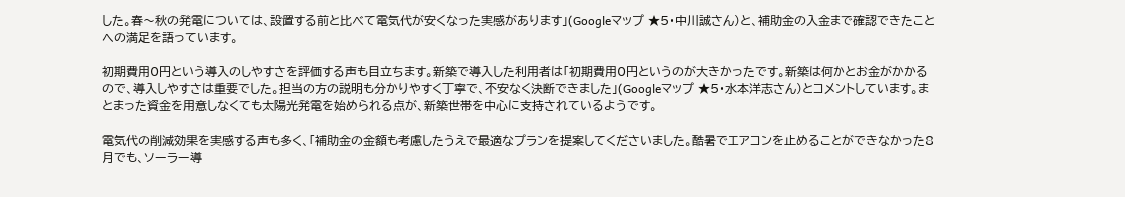した。春〜秋の発電については、設置する前と比べて電気代が安くなった実感があります」(Googleマップ ★5・中川誠さん)と、補助金の入金まで確認できたことへの満足を語っています。

初期費用0円という導入のしやすさを評価する声も目立ちます。新築で導入した利用者は「初期費用0円というのが大きかったです。新築は何かとお金がかかるので、導入しやすさは重要でした。担当の方の説明も分かりやすく丁寧で、不安なく決断できました」(Googleマップ ★5・水本洋志さん)とコメントしています。まとまった資金を用意しなくても太陽光発電を始められる点が、新築世帯を中心に支持されているようです。

電気代の削減効果を実感する声も多く、「補助金の金額も考慮したうえで最適なプランを提案してくださいました。酷暑でエアコンを止めることができなかった8月でも、ソーラー導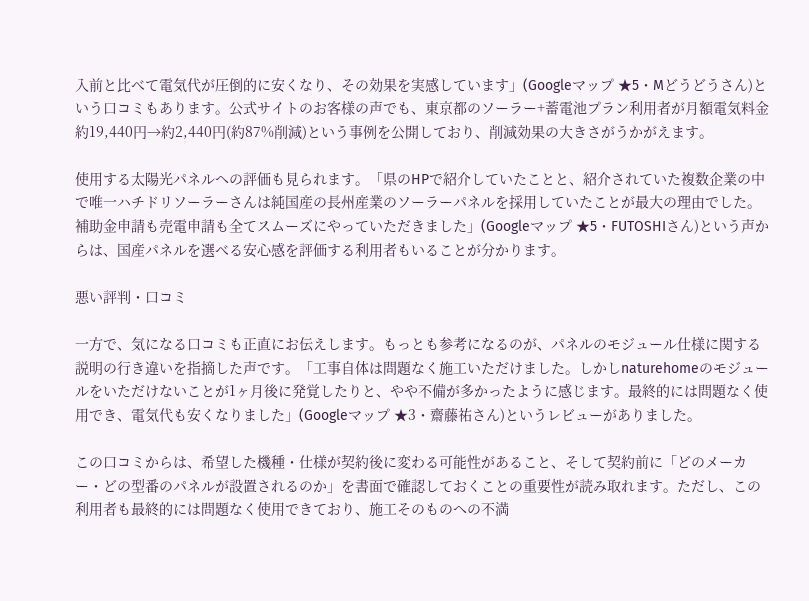入前と比べて電気代が圧倒的に安くなり、その効果を実感しています」(Googleマップ ★5・Mどうどうさん)という口コミもあります。公式サイトのお客様の声でも、東京都のソーラー+蓄電池プラン利用者が月額電気料金 約19,440円→約2,440円(約87%削減)という事例を公開しており、削減効果の大きさがうかがえます。

使用する太陽光パネルへの評価も見られます。「県のHPで紹介していたことと、紹介されていた複数企業の中で唯一ハチドリソーラーさんは純国産の長州産業のソーラーパネルを採用していたことが最大の理由でした。補助金申請も売電申請も全てスムーズにやっていただきました」(Googleマップ ★5・FUTOSHIさん)という声からは、国産パネルを選べる安心感を評価する利用者もいることが分かります。

悪い評判・口コミ

一方で、気になる口コミも正直にお伝えします。もっとも参考になるのが、パネルのモジュール仕様に関する説明の行き違いを指摘した声です。「工事自体は問題なく施工いただけました。しかしnaturehomeのモジュールをいただけないことが1ヶ月後に発覚したりと、やや不備が多かったように感じます。最終的には問題なく使用でき、電気代も安くなりました」(Googleマップ ★3・齋藤祐さん)というレビューがありました。

この口コミからは、希望した機種・仕様が契約後に変わる可能性があること、そして契約前に「どのメーカー・どの型番のパネルが設置されるのか」を書面で確認しておくことの重要性が読み取れます。ただし、この利用者も最終的には問題なく使用できており、施工そのものへの不満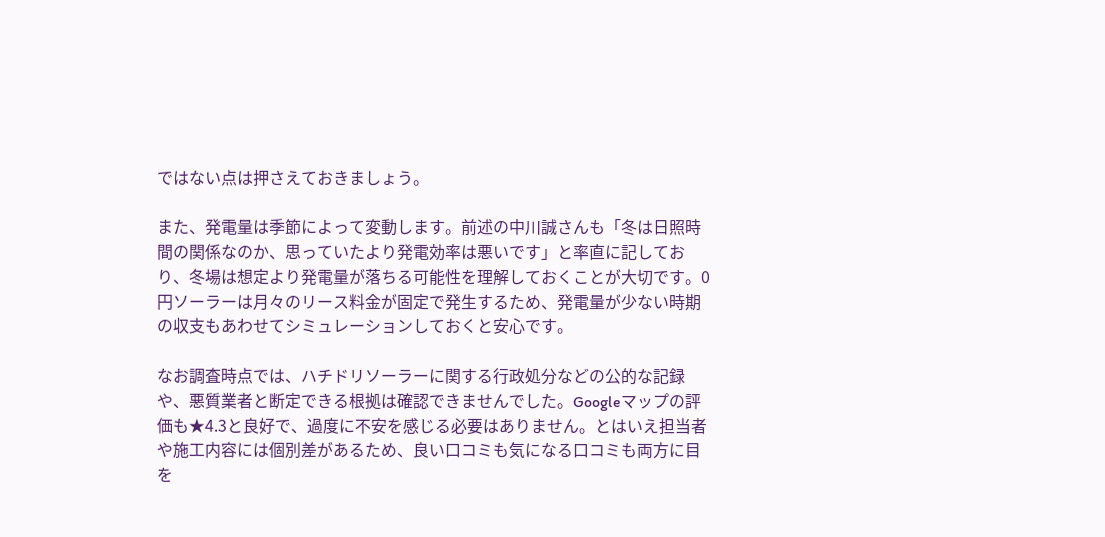ではない点は押さえておきましょう。

また、発電量は季節によって変動します。前述の中川誠さんも「冬は日照時間の関係なのか、思っていたより発電効率は悪いです」と率直に記しており、冬場は想定より発電量が落ちる可能性を理解しておくことが大切です。0円ソーラーは月々のリース料金が固定で発生するため、発電量が少ない時期の収支もあわせてシミュレーションしておくと安心です。

なお調査時点では、ハチドリソーラーに関する行政処分などの公的な記録や、悪質業者と断定できる根拠は確認できませんでした。Googleマップの評価も★4.3と良好で、過度に不安を感じる必要はありません。とはいえ担当者や施工内容には個別差があるため、良い口コミも気になる口コミも両方に目を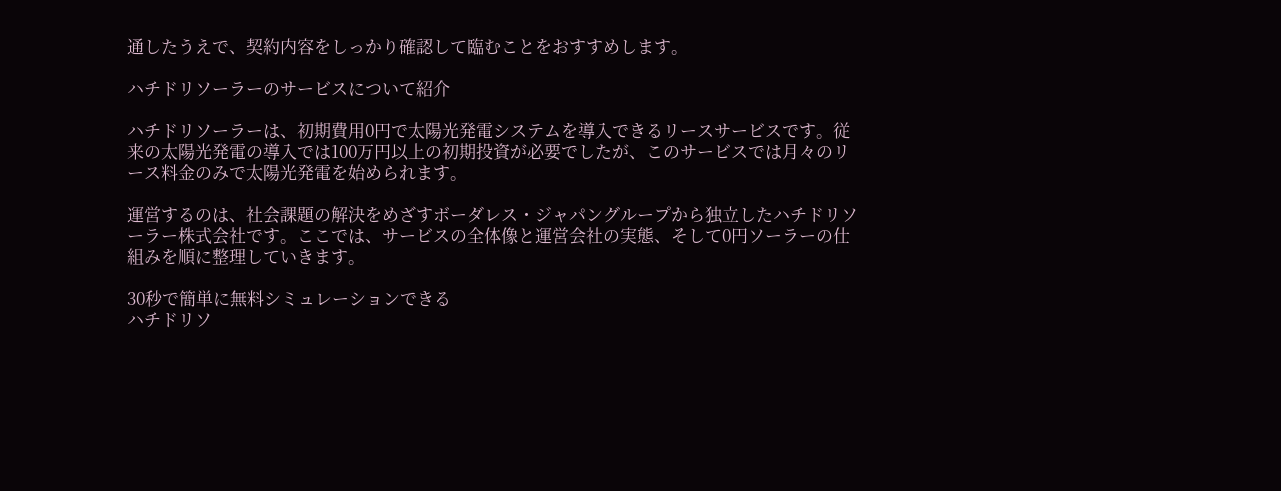通したうえで、契約内容をしっかり確認して臨むことをおすすめします。

ハチドリソーラーのサービスについて紹介

ハチドリソーラーは、初期費用0円で太陽光発電システムを導入できるリースサービスです。従来の太陽光発電の導入では100万円以上の初期投資が必要でしたが、このサービスでは月々のリース料金のみで太陽光発電を始められます。

運営するのは、社会課題の解決をめざすボーダレス・ジャパングループから独立したハチドリソーラー株式会社です。ここでは、サービスの全体像と運営会社の実態、そして0円ソーラーの仕組みを順に整理していきます。

30秒で簡単に無料シミュレーションできる
ハチドリソ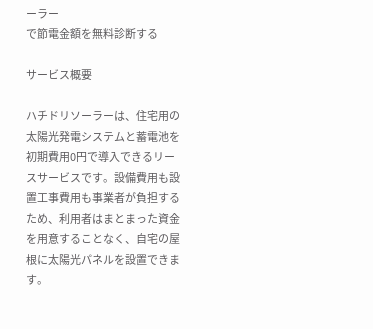ーラー
で節電金額を無料診断する

サービス概要

ハチドリソーラーは、住宅用の太陽光発電システムと蓄電池を初期費用0円で導入できるリースサービスです。設備費用も設置工事費用も事業者が負担するため、利用者はまとまった資金を用意することなく、自宅の屋根に太陽光パネルを設置できます。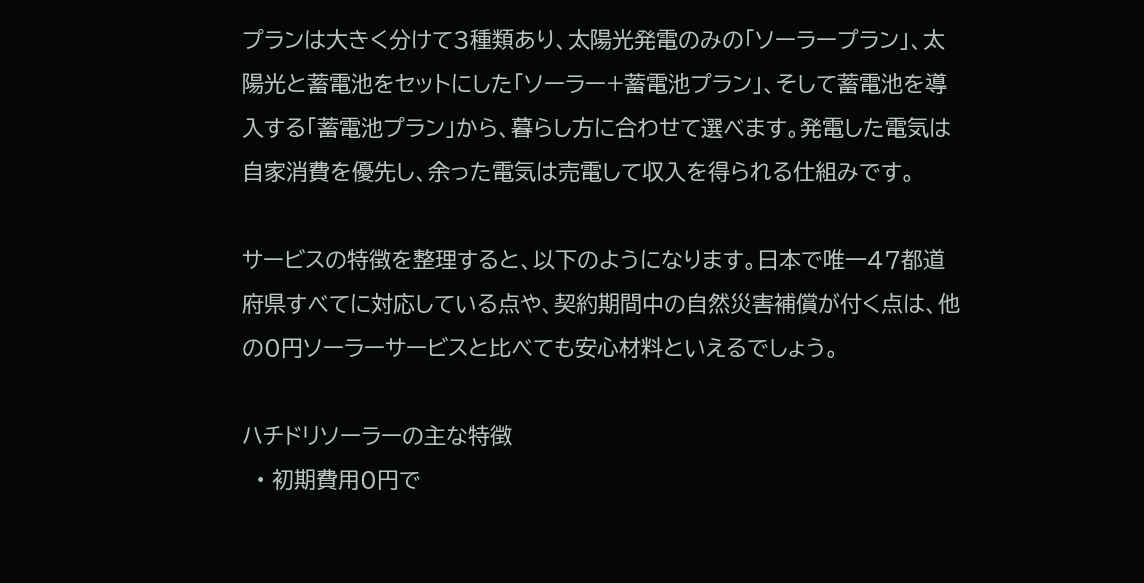プランは大きく分けて3種類あり、太陽光発電のみの「ソーラープラン」、太陽光と蓄電池をセットにした「ソーラー+蓄電池プラン」、そして蓄電池を導入する「蓄電池プラン」から、暮らし方に合わせて選べます。発電した電気は自家消費を優先し、余った電気は売電して収入を得られる仕組みです。

サービスの特徴を整理すると、以下のようになります。日本で唯一47都道府県すべてに対応している点や、契約期間中の自然災害補償が付く点は、他の0円ソーラーサービスと比べても安心材料といえるでしょう。

ハチドリソーラーの主な特徴
  • 初期費用0円で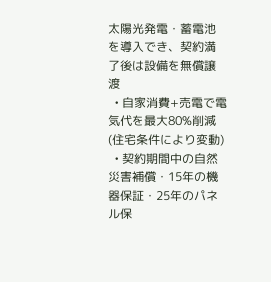太陽光発電・蓄電池を導入でき、契約満了後は設備を無償譲渡
  • 自家消費+売電で電気代を最大80%削減(住宅条件により変動)
  • 契約期間中の自然災害補償・15年の機器保証・25年のパネル保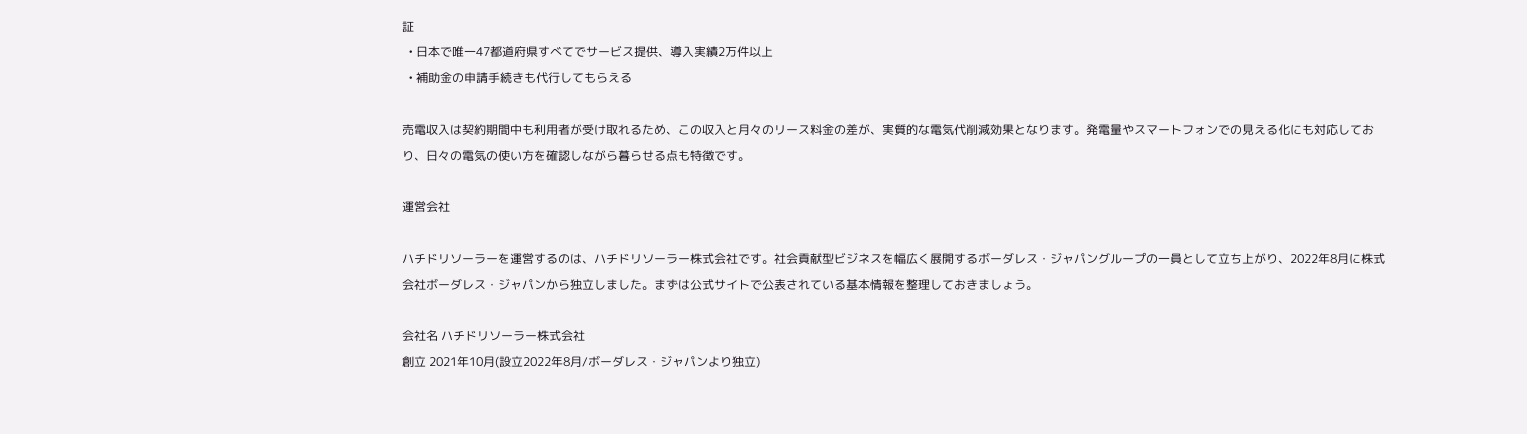証
  • 日本で唯一47都道府県すべてでサービス提供、導入実績2万件以上
  • 補助金の申請手続きも代行してもらえる

売電収入は契約期間中も利用者が受け取れるため、この収入と月々のリース料金の差が、実質的な電気代削減効果となります。発電量やスマートフォンでの見える化にも対応しており、日々の電気の使い方を確認しながら暮らせる点も特徴です。

運営会社

ハチドリソーラーを運営するのは、ハチドリソーラー株式会社です。社会貢献型ビジネスを幅広く展開するボーダレス・ジャパングループの一員として立ち上がり、2022年8月に株式会社ボーダレス・ジャパンから独立しました。まずは公式サイトで公表されている基本情報を整理しておきましょう。

会社名 ハチドリソーラー株式会社
創立 2021年10月(設立2022年8月/ボーダレス・ジャパンより独立)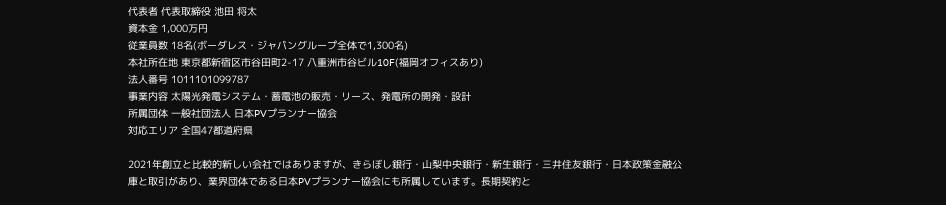代表者 代表取締役 池田 将太
資本金 1,000万円
従業員数 18名(ボーダレス・ジャパングループ全体で1,300名)
本社所在地 東京都新宿区市谷田町2-17 八重洲市谷ビル10F(福岡オフィスあり)
法人番号 1011101099787
事業内容 太陽光発電システム・蓄電池の販売・リース、発電所の開発・設計
所属団体 一般社団法人 日本PVプランナー協会
対応エリア 全国47都道府県

2021年創立と比較的新しい会社ではありますが、きらぼし銀行・山梨中央銀行・新生銀行・三井住友銀行・日本政策金融公庫と取引があり、業界団体である日本PVプランナー協会にも所属しています。長期契約と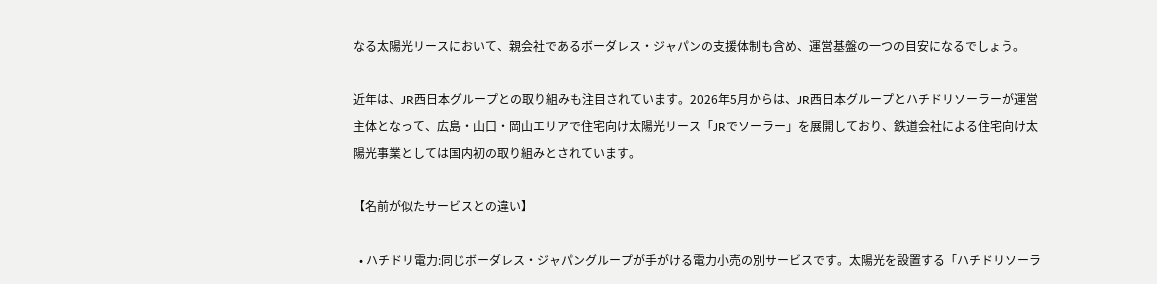なる太陽光リースにおいて、親会社であるボーダレス・ジャパンの支援体制も含め、運営基盤の一つの目安になるでしょう。

近年は、JR西日本グループとの取り組みも注目されています。2026年5月からは、JR西日本グループとハチドリソーラーが運営主体となって、広島・山口・岡山エリアで住宅向け太陽光リース「JRでソーラー」を展開しており、鉄道会社による住宅向け太陽光事業としては国内初の取り組みとされています。

【名前が似たサービスとの違い】

  • ハチドリ電力:同じボーダレス・ジャパングループが手がける電力小売の別サービスです。太陽光を設置する「ハチドリソーラ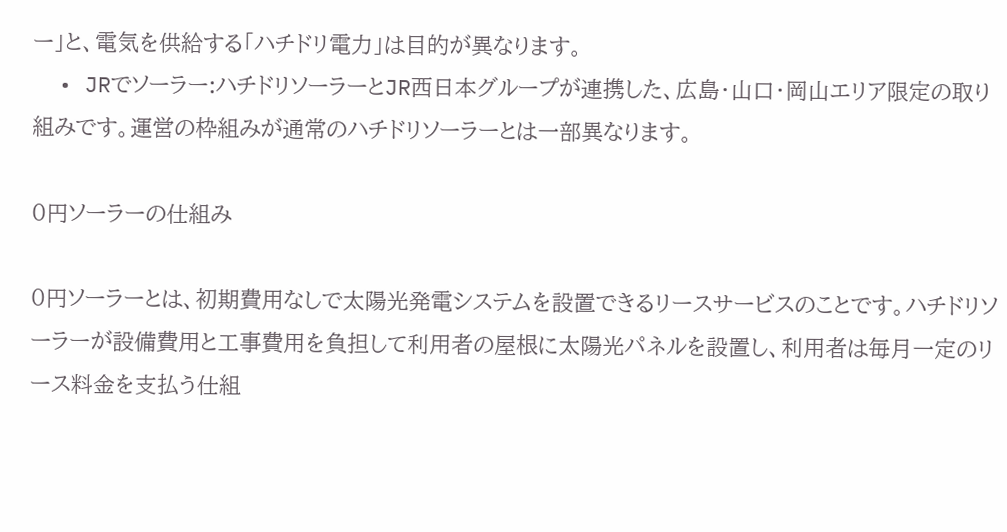ー」と、電気を供給する「ハチドリ電力」は目的が異なります。
  • JRでソーラー:ハチドリソーラーとJR西日本グループが連携した、広島・山口・岡山エリア限定の取り組みです。運営の枠組みが通常のハチドリソーラーとは一部異なります。

0円ソーラーの仕組み

0円ソーラーとは、初期費用なしで太陽光発電システムを設置できるリースサービスのことです。ハチドリソーラーが設備費用と工事費用を負担して利用者の屋根に太陽光パネルを設置し、利用者は毎月一定のリース料金を支払う仕組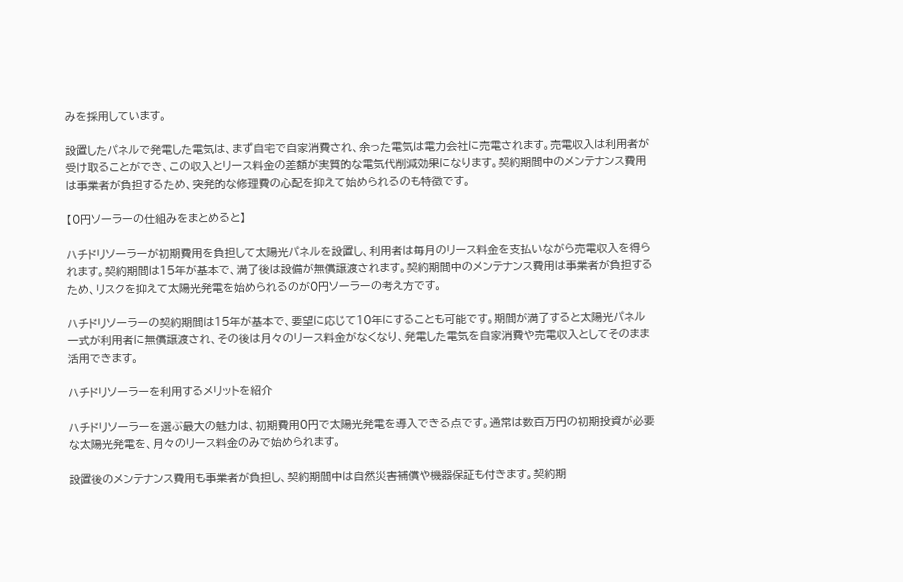みを採用しています。

設置したパネルで発電した電気は、まず自宅で自家消費され、余った電気は電力会社に売電されます。売電収入は利用者が受け取ることができ、この収入とリース料金の差額が実質的な電気代削減効果になります。契約期間中のメンテナンス費用は事業者が負担するため、突発的な修理費の心配を抑えて始められるのも特徴です。

【0円ソーラーの仕組みをまとめると】

ハチドリソーラーが初期費用を負担して太陽光パネルを設置し、利用者は毎月のリース料金を支払いながら売電収入を得られます。契約期間は15年が基本で、満了後は設備が無償譲渡されます。契約期間中のメンテナンス費用は事業者が負担するため、リスクを抑えて太陽光発電を始められるのが0円ソーラーの考え方です。

ハチドリソーラーの契約期間は15年が基本で、要望に応じて10年にすることも可能です。期間が満了すると太陽光パネル一式が利用者に無償譲渡され、その後は月々のリース料金がなくなり、発電した電気を自家消費や売電収入としてそのまま活用できます。

ハチドリソーラーを利用するメリットを紹介

ハチドリソーラーを選ぶ最大の魅力は、初期費用0円で太陽光発電を導入できる点です。通常は数百万円の初期投資が必要な太陽光発電を、月々のリース料金のみで始められます。

設置後のメンテナンス費用も事業者が負担し、契約期間中は自然災害補償や機器保証も付きます。契約期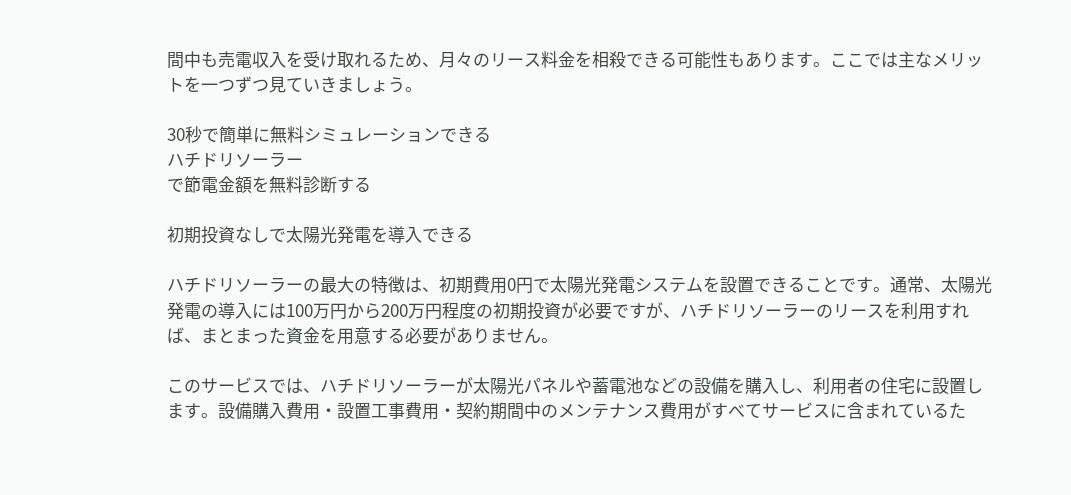間中も売電収入を受け取れるため、月々のリース料金を相殺できる可能性もあります。ここでは主なメリットを一つずつ見ていきましょう。

30秒で簡単に無料シミュレーションできる
ハチドリソーラー
で節電金額を無料診断する

初期投資なしで太陽光発電を導入できる

ハチドリソーラーの最大の特徴は、初期費用0円で太陽光発電システムを設置できることです。通常、太陽光発電の導入には100万円から200万円程度の初期投資が必要ですが、ハチドリソーラーのリースを利用すれば、まとまった資金を用意する必要がありません。

このサービスでは、ハチドリソーラーが太陽光パネルや蓄電池などの設備を購入し、利用者の住宅に設置します。設備購入費用・設置工事費用・契約期間中のメンテナンス費用がすべてサービスに含まれているた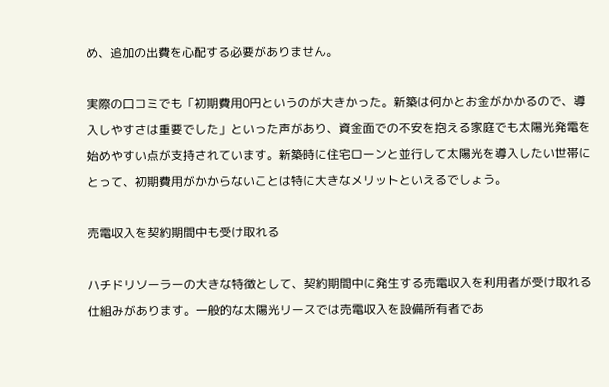め、追加の出費を心配する必要がありません。

実際の口コミでも「初期費用0円というのが大きかった。新築は何かとお金がかかるので、導入しやすさは重要でした」といった声があり、資金面での不安を抱える家庭でも太陽光発電を始めやすい点が支持されています。新築時に住宅ローンと並行して太陽光を導入したい世帯にとって、初期費用がかからないことは特に大きなメリットといえるでしょう。

売電収入を契約期間中も受け取れる

ハチドリソーラーの大きな特徴として、契約期間中に発生する売電収入を利用者が受け取れる仕組みがあります。一般的な太陽光リースでは売電収入を設備所有者であ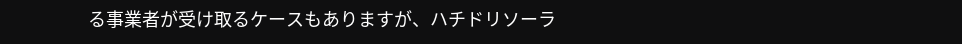る事業者が受け取るケースもありますが、ハチドリソーラ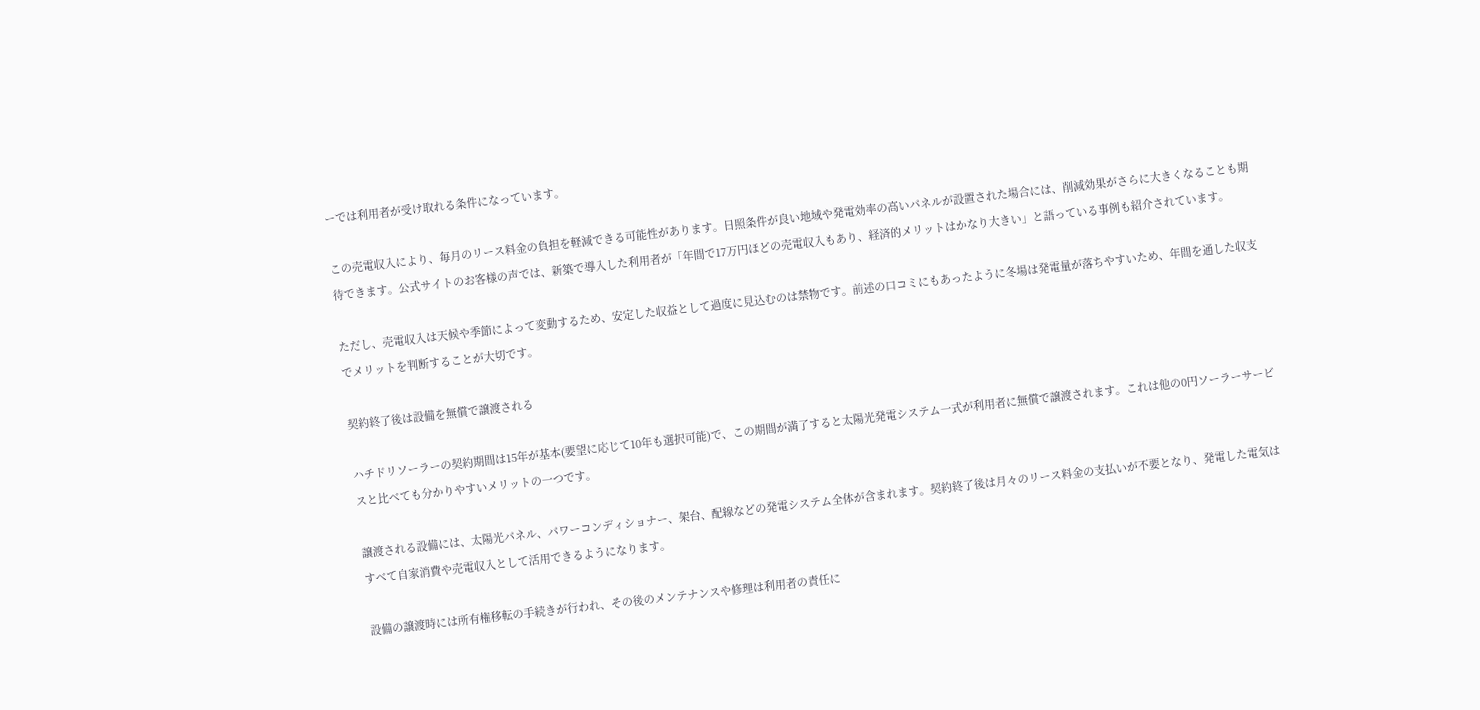ーでは利用者が受け取れる条件になっています。

この売電収入により、毎月のリース料金の負担を軽減できる可能性があります。日照条件が良い地域や発電効率の高いパネルが設置された場合には、削減効果がさらに大きくなることも期待できます。公式サイトのお客様の声では、新築で導入した利用者が「年間で17万円ほどの売電収入もあり、経済的メリットはかなり大きい」と語っている事例も紹介されています。

ただし、売電収入は天候や季節によって変動するため、安定した収益として過度に見込むのは禁物です。前述の口コミにもあったように冬場は発電量が落ちやすいため、年間を通した収支でメリットを判断することが大切です。

契約終了後は設備を無償で譲渡される

ハチドリソーラーの契約期間は15年が基本(要望に応じて10年も選択可能)で、この期間が満了すると太陽光発電システム一式が利用者に無償で譲渡されます。これは他の0円ソーラーサービスと比べても分かりやすいメリットの一つです。

譲渡される設備には、太陽光パネル、パワーコンディショナー、架台、配線などの発電システム全体が含まれます。契約終了後は月々のリース料金の支払いが不要となり、発電した電気はすべて自家消費や売電収入として活用できるようになります。

設備の譲渡時には所有権移転の手続きが行われ、その後のメンテナンスや修理は利用者の責任に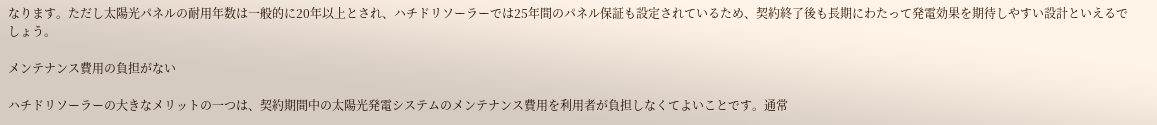なります。ただし太陽光パネルの耐用年数は一般的に20年以上とされ、ハチドリソーラーでは25年間のパネル保証も設定されているため、契約終了後も長期にわたって発電効果を期待しやすい設計といえるでしょう。

メンテナンス費用の負担がない

ハチドリソーラーの大きなメリットの一つは、契約期間中の太陽光発電システムのメンテナンス費用を利用者が負担しなくてよいことです。通常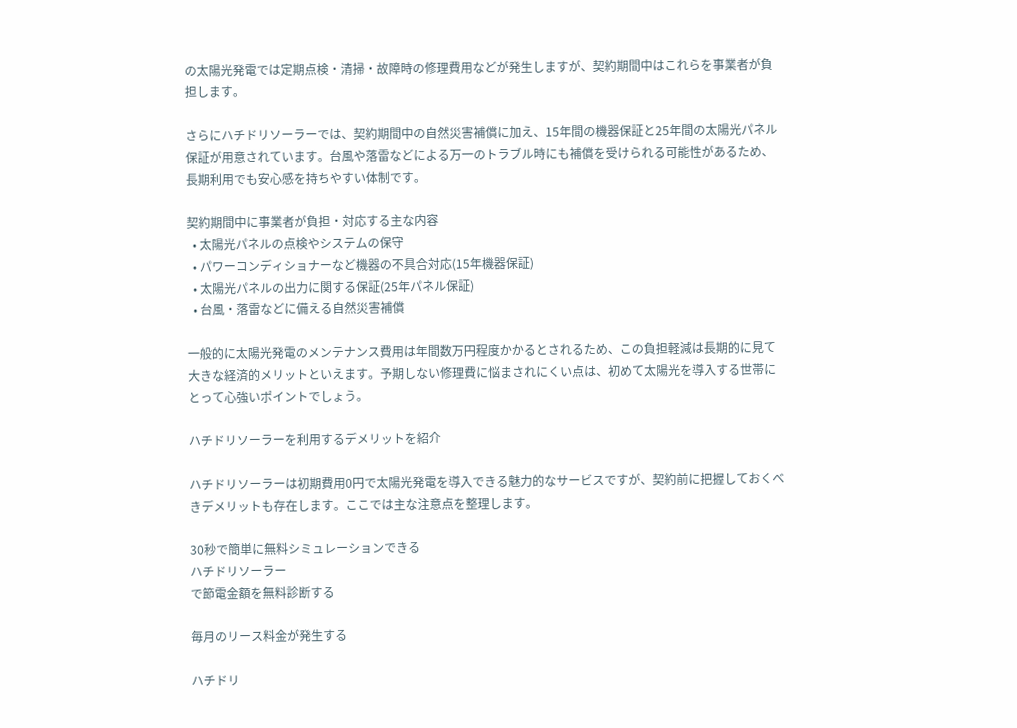の太陽光発電では定期点検・清掃・故障時の修理費用などが発生しますが、契約期間中はこれらを事業者が負担します。

さらにハチドリソーラーでは、契約期間中の自然災害補償に加え、15年間の機器保証と25年間の太陽光パネル保証が用意されています。台風や落雷などによる万一のトラブル時にも補償を受けられる可能性があるため、長期利用でも安心感を持ちやすい体制です。

契約期間中に事業者が負担・対応する主な内容
  • 太陽光パネルの点検やシステムの保守
  • パワーコンディショナーなど機器の不具合対応(15年機器保証)
  • 太陽光パネルの出力に関する保証(25年パネル保証)
  • 台風・落雷などに備える自然災害補償

一般的に太陽光発電のメンテナンス費用は年間数万円程度かかるとされるため、この負担軽減は長期的に見て大きな経済的メリットといえます。予期しない修理費に悩まされにくい点は、初めて太陽光を導入する世帯にとって心強いポイントでしょう。

ハチドリソーラーを利用するデメリットを紹介

ハチドリソーラーは初期費用0円で太陽光発電を導入できる魅力的なサービスですが、契約前に把握しておくべきデメリットも存在します。ここでは主な注意点を整理します。

30秒で簡単に無料シミュレーションできる
ハチドリソーラー
で節電金額を無料診断する

毎月のリース料金が発生する

ハチドリ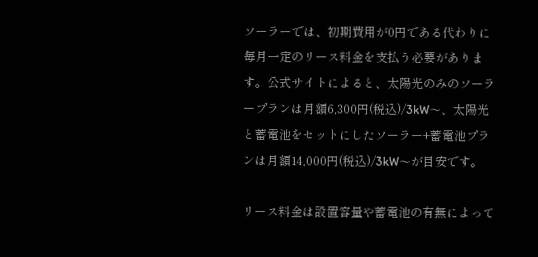ソーラーでは、初期費用が0円である代わりに毎月一定のリース料金を支払う必要があります。公式サイトによると、太陽光のみのソーラープランは月額6,300円(税込)/3kW〜、太陽光と蓄電池をセットにしたソーラー+蓄電池プランは月額14,000円(税込)/3kW〜が目安です。

リース料金は設置容量や蓄電池の有無によって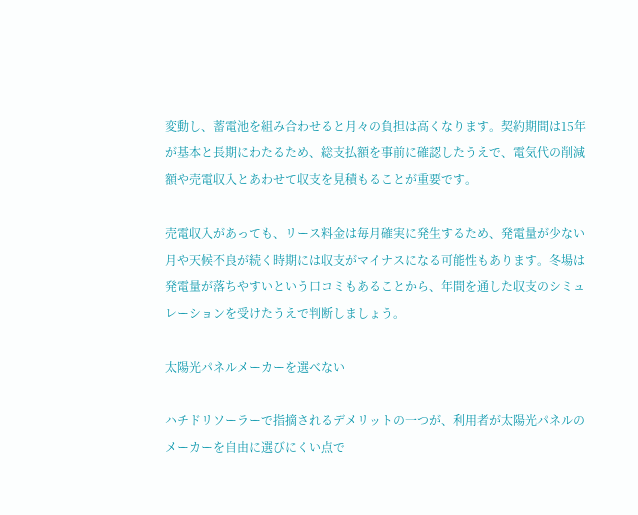変動し、蓄電池を組み合わせると月々の負担は高くなります。契約期間は15年が基本と長期にわたるため、総支払額を事前に確認したうえで、電気代の削減額や売電収入とあわせて収支を見積もることが重要です。

売電収入があっても、リース料金は毎月確実に発生するため、発電量が少ない月や天候不良が続く時期には収支がマイナスになる可能性もあります。冬場は発電量が落ちやすいという口コミもあることから、年間を通した収支のシミュレーションを受けたうえで判断しましょう。

太陽光パネルメーカーを選べない

ハチドリソーラーで指摘されるデメリットの一つが、利用者が太陽光パネルのメーカーを自由に選びにくい点で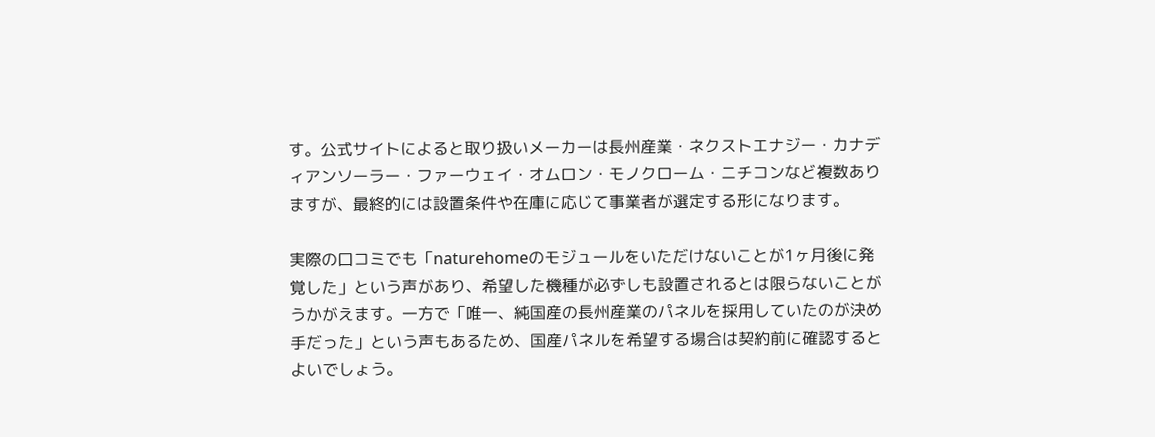す。公式サイトによると取り扱いメーカーは長州産業・ネクストエナジー・カナディアンソーラー・ファーウェイ・オムロン・モノクローム・ニチコンなど複数ありますが、最終的には設置条件や在庫に応じて事業者が選定する形になります。

実際の口コミでも「naturehomeのモジュールをいただけないことが1ヶ月後に発覚した」という声があり、希望した機種が必ずしも設置されるとは限らないことがうかがえます。一方で「唯一、純国産の長州産業のパネルを採用していたのが決め手だった」という声もあるため、国産パネルを希望する場合は契約前に確認するとよいでしょう。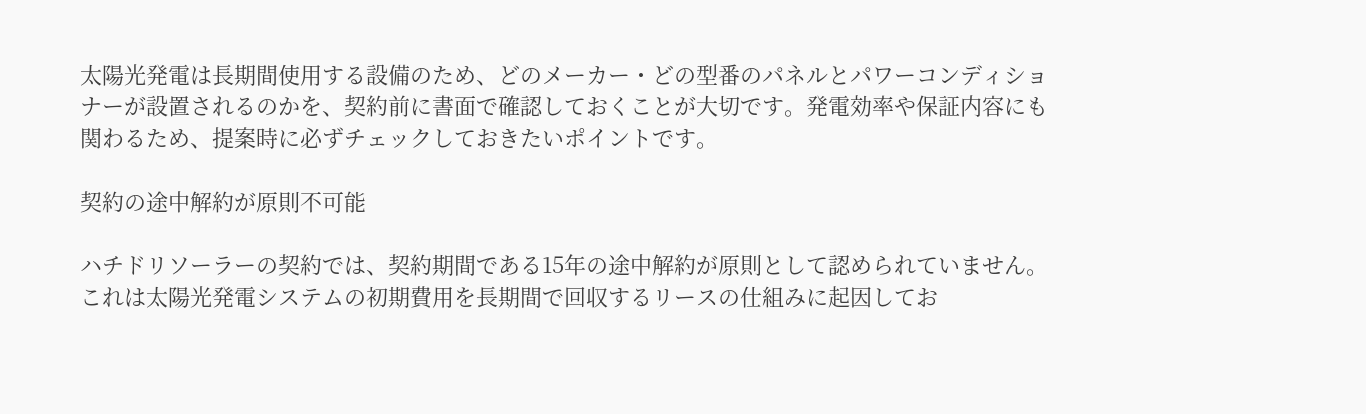太陽光発電は長期間使用する設備のため、どのメーカー・どの型番のパネルとパワーコンディショナーが設置されるのかを、契約前に書面で確認しておくことが大切です。発電効率や保証内容にも関わるため、提案時に必ずチェックしておきたいポイントです。

契約の途中解約が原則不可能

ハチドリソーラーの契約では、契約期間である15年の途中解約が原則として認められていません。これは太陽光発電システムの初期費用を長期間で回収するリースの仕組みに起因してお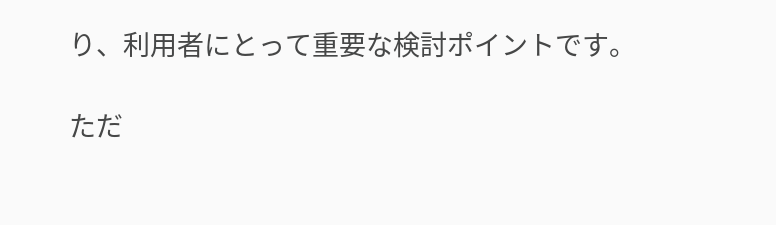り、利用者にとって重要な検討ポイントです。

ただ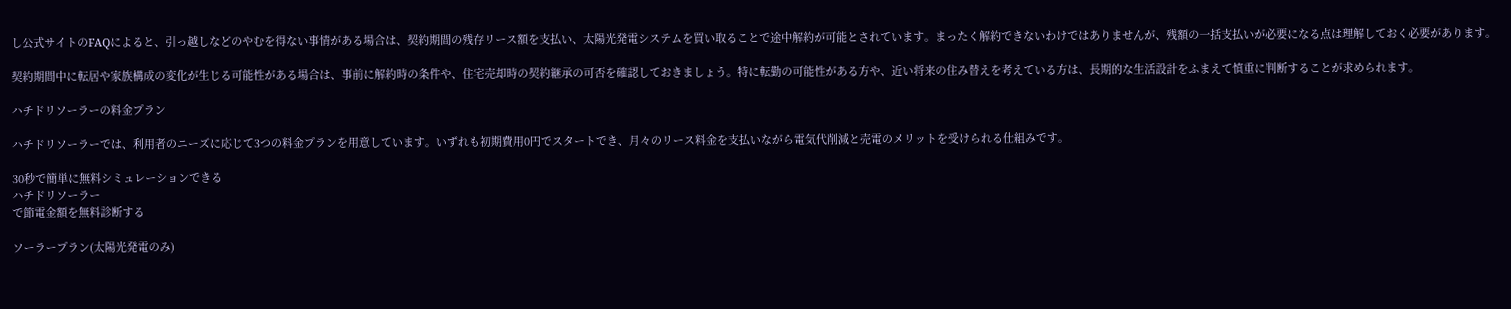し公式サイトのFAQによると、引っ越しなどのやむを得ない事情がある場合は、契約期間の残存リース額を支払い、太陽光発電システムを買い取ることで途中解約が可能とされています。まったく解約できないわけではありませんが、残額の一括支払いが必要になる点は理解しておく必要があります。

契約期間中に転居や家族構成の変化が生じる可能性がある場合は、事前に解約時の条件や、住宅売却時の契約継承の可否を確認しておきましょう。特に転勤の可能性がある方や、近い将来の住み替えを考えている方は、長期的な生活設計をふまえて慎重に判断することが求められます。

ハチドリソーラーの料金プラン

ハチドリソーラーでは、利用者のニーズに応じて3つの料金プランを用意しています。いずれも初期費用0円でスタートでき、月々のリース料金を支払いながら電気代削減と売電のメリットを受けられる仕組みです。

30秒で簡単に無料シミュレーションできる
ハチドリソーラー
で節電金額を無料診断する

ソーラープラン(太陽光発電のみ)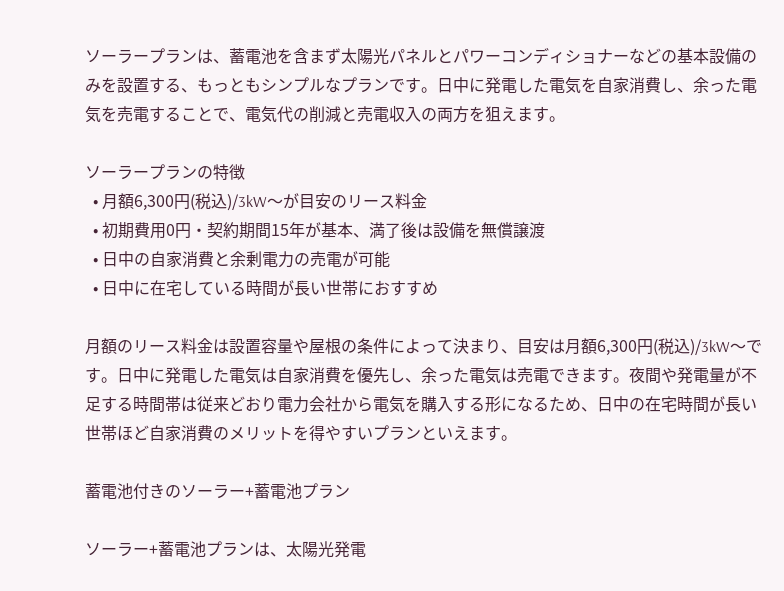ソーラープランは、蓄電池を含まず太陽光パネルとパワーコンディショナーなどの基本設備のみを設置する、もっともシンプルなプランです。日中に発電した電気を自家消費し、余った電気を売電することで、電気代の削減と売電収入の両方を狙えます。

ソーラープランの特徴
  • 月額6,300円(税込)/3kW〜が目安のリース料金
  • 初期費用0円・契約期間15年が基本、満了後は設備を無償譲渡
  • 日中の自家消費と余剰電力の売電が可能
  • 日中に在宅している時間が長い世帯におすすめ

月額のリース料金は設置容量や屋根の条件によって決まり、目安は月額6,300円(税込)/3kW〜です。日中に発電した電気は自家消費を優先し、余った電気は売電できます。夜間や発電量が不足する時間帯は従来どおり電力会社から電気を購入する形になるため、日中の在宅時間が長い世帯ほど自家消費のメリットを得やすいプランといえます。

蓄電池付きのソーラー+蓄電池プラン

ソーラー+蓄電池プランは、太陽光発電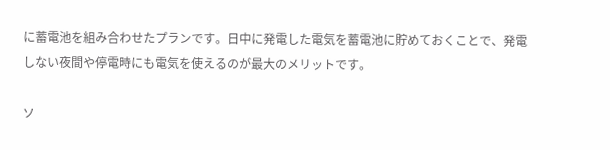に蓄電池を組み合わせたプランです。日中に発電した電気を蓄電池に貯めておくことで、発電しない夜間や停電時にも電気を使えるのが最大のメリットです。

ソ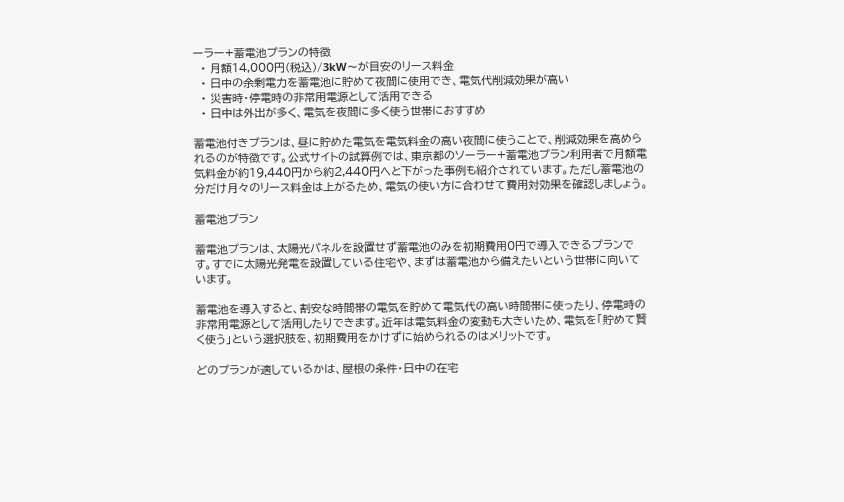ーラー+蓄電池プランの特徴
  • 月額14,000円(税込)/3kW〜が目安のリース料金
  • 日中の余剰電力を蓄電池に貯めて夜間に使用でき、電気代削減効果が高い
  • 災害時・停電時の非常用電源として活用できる
  • 日中は外出が多く、電気を夜間に多く使う世帯におすすめ

蓄電池付きプランは、昼に貯めた電気を電気料金の高い夜間に使うことで、削減効果を高められるのが特徴です。公式サイトの試算例では、東京都のソーラー+蓄電池プラン利用者で月額電気料金が約19,440円から約2,440円へと下がった事例も紹介されています。ただし蓄電池の分だけ月々のリース料金は上がるため、電気の使い方に合わせて費用対効果を確認しましょう。

蓄電池プラン

蓄電池プランは、太陽光パネルを設置せず蓄電池のみを初期費用0円で導入できるプランです。すでに太陽光発電を設置している住宅や、まずは蓄電池から備えたいという世帯に向いています。

蓄電池を導入すると、割安な時間帯の電気を貯めて電気代の高い時間帯に使ったり、停電時の非常用電源として活用したりできます。近年は電気料金の変動も大きいため、電気を「貯めて賢く使う」という選択肢を、初期費用をかけずに始められるのはメリットです。

どのプランが適しているかは、屋根の条件・日中の在宅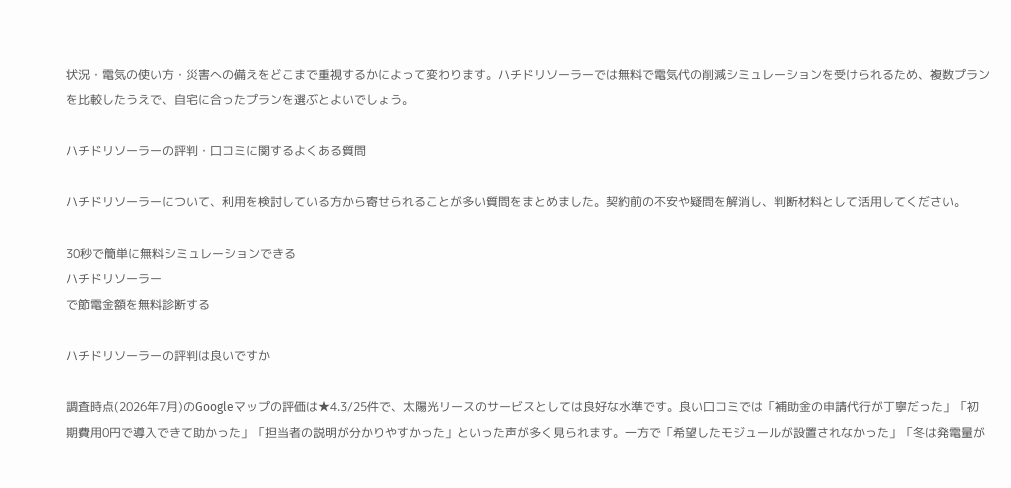状況・電気の使い方・災害への備えをどこまで重視するかによって変わります。ハチドリソーラーでは無料で電気代の削減シミュレーションを受けられるため、複数プランを比較したうえで、自宅に合ったプランを選ぶとよいでしょう。

ハチドリソーラーの評判・口コミに関するよくある質問

ハチドリソーラーについて、利用を検討している方から寄せられることが多い質問をまとめました。契約前の不安や疑問を解消し、判断材料として活用してください。

30秒で簡単に無料シミュレーションできる
ハチドリソーラー
で節電金額を無料診断する

ハチドリソーラーの評判は良いですか

調査時点(2026年7月)のGoogleマップの評価は★4.3/25件で、太陽光リースのサービスとしては良好な水準です。良い口コミでは「補助金の申請代行が丁寧だった」「初期費用0円で導入できて助かった」「担当者の説明が分かりやすかった」といった声が多く見られます。一方で「希望したモジュールが設置されなかった」「冬は発電量が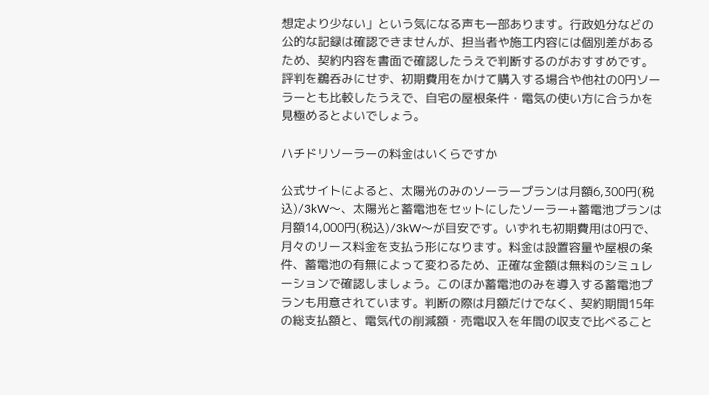想定より少ない」という気になる声も一部あります。行政処分などの公的な記録は確認できませんが、担当者や施工内容には個別差があるため、契約内容を書面で確認したうえで判断するのがおすすめです。評判を鵜呑みにせず、初期費用をかけて購入する場合や他社の0円ソーラーとも比較したうえで、自宅の屋根条件・電気の使い方に合うかを見極めるとよいでしょう。

ハチドリソーラーの料金はいくらですか

公式サイトによると、太陽光のみのソーラープランは月額6,300円(税込)/3kW〜、太陽光と蓄電池をセットにしたソーラー+蓄電池プランは月額14,000円(税込)/3kW〜が目安です。いずれも初期費用は0円で、月々のリース料金を支払う形になります。料金は設置容量や屋根の条件、蓄電池の有無によって変わるため、正確な金額は無料のシミュレーションで確認しましょう。このほか蓄電池のみを導入する蓄電池プランも用意されています。判断の際は月額だけでなく、契約期間15年の総支払額と、電気代の削減額・売電収入を年間の収支で比べること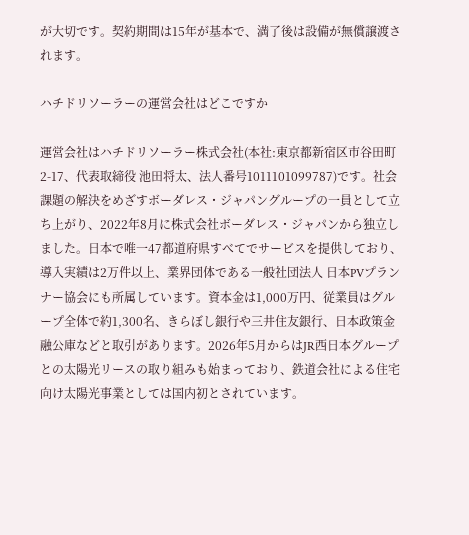が大切です。契約期間は15年が基本で、満了後は設備が無償譲渡されます。

ハチドリソーラーの運営会社はどこですか

運営会社はハチドリソーラー株式会社(本社:東京都新宿区市谷田町2-17、代表取締役 池田将太、法人番号1011101099787)です。社会課題の解決をめざすボーダレス・ジャパングループの一員として立ち上がり、2022年8月に株式会社ボーダレス・ジャパンから独立しました。日本で唯一47都道府県すべてでサービスを提供しており、導入実績は2万件以上、業界団体である一般社団法人 日本PVプランナー協会にも所属しています。資本金は1,000万円、従業員はグループ全体で約1,300名、きらぼし銀行や三井住友銀行、日本政策金融公庫などと取引があります。2026年5月からはJR西日本グループとの太陽光リースの取り組みも始まっており、鉄道会社による住宅向け太陽光事業としては国内初とされています。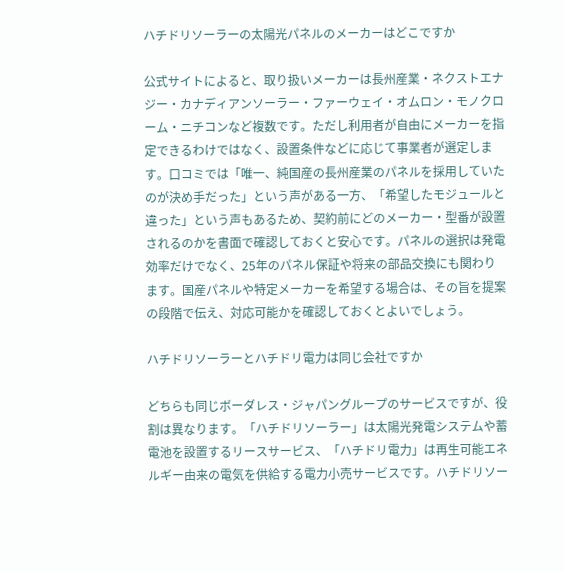ハチドリソーラーの太陽光パネルのメーカーはどこですか

公式サイトによると、取り扱いメーカーは長州産業・ネクストエナジー・カナディアンソーラー・ファーウェイ・オムロン・モノクローム・ニチコンなど複数です。ただし利用者が自由にメーカーを指定できるわけではなく、設置条件などに応じて事業者が選定します。口コミでは「唯一、純国産の長州産業のパネルを採用していたのが決め手だった」という声がある一方、「希望したモジュールと違った」という声もあるため、契約前にどのメーカー・型番が設置されるのかを書面で確認しておくと安心です。パネルの選択は発電効率だけでなく、25年のパネル保証や将来の部品交換にも関わります。国産パネルや特定メーカーを希望する場合は、その旨を提案の段階で伝え、対応可能かを確認しておくとよいでしょう。

ハチドリソーラーとハチドリ電力は同じ会社ですか

どちらも同じボーダレス・ジャパングループのサービスですが、役割は異なります。「ハチドリソーラー」は太陽光発電システムや蓄電池を設置するリースサービス、「ハチドリ電力」は再生可能エネルギー由来の電気を供給する電力小売サービスです。ハチドリソー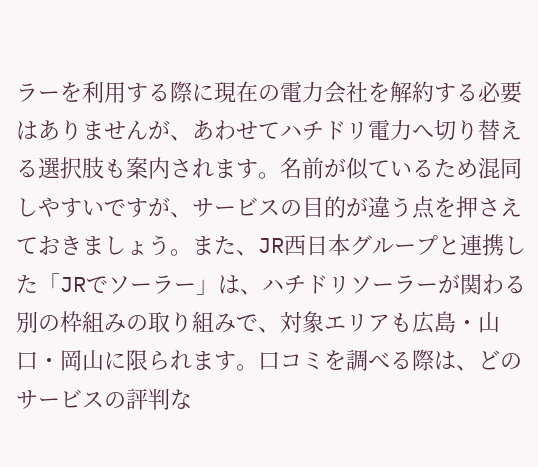ラーを利用する際に現在の電力会社を解約する必要はありませんが、あわせてハチドリ電力へ切り替える選択肢も案内されます。名前が似ているため混同しやすいですが、サービスの目的が違う点を押さえておきましょう。また、JR西日本グループと連携した「JRでソーラー」は、ハチドリソーラーが関わる別の枠組みの取り組みで、対象エリアも広島・山口・岡山に限られます。口コミを調べる際は、どのサービスの評判な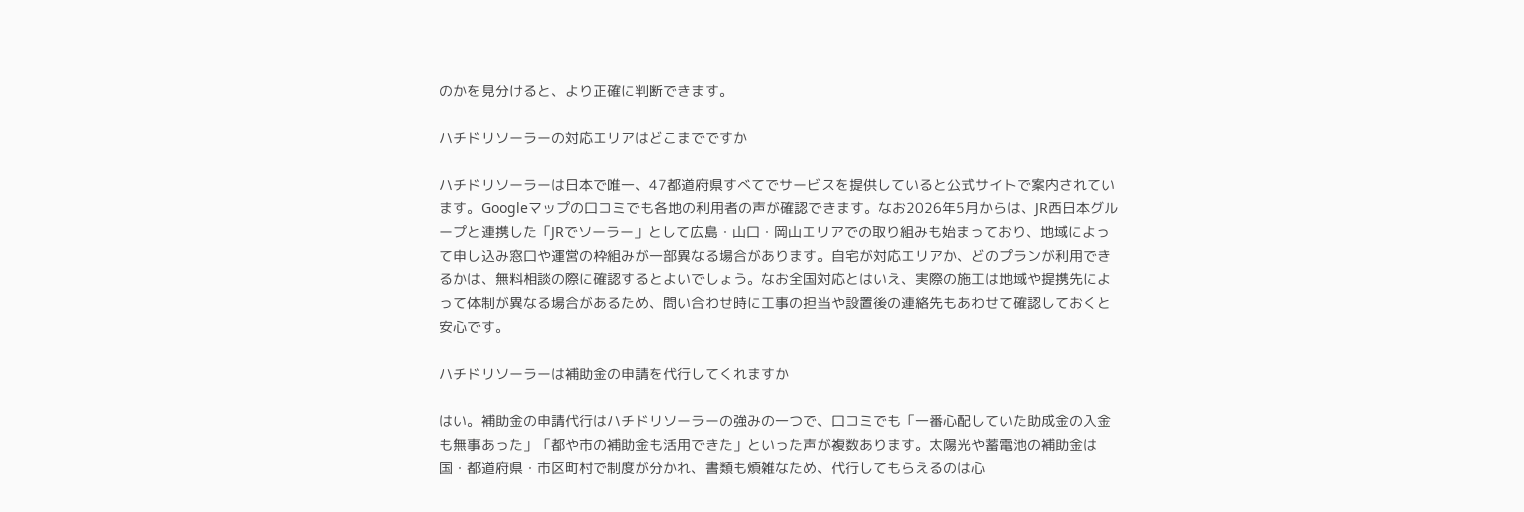のかを見分けると、より正確に判断できます。

ハチドリソーラーの対応エリアはどこまでですか

ハチドリソーラーは日本で唯一、47都道府県すべてでサービスを提供していると公式サイトで案内されています。Googleマップの口コミでも各地の利用者の声が確認できます。なお2026年5月からは、JR西日本グループと連携した「JRでソーラー」として広島・山口・岡山エリアでの取り組みも始まっており、地域によって申し込み窓口や運営の枠組みが一部異なる場合があります。自宅が対応エリアか、どのプランが利用できるかは、無料相談の際に確認するとよいでしょう。なお全国対応とはいえ、実際の施工は地域や提携先によって体制が異なる場合があるため、問い合わせ時に工事の担当や設置後の連絡先もあわせて確認しておくと安心です。

ハチドリソーラーは補助金の申請を代行してくれますか

はい。補助金の申請代行はハチドリソーラーの強みの一つで、口コミでも「一番心配していた助成金の入金も無事あった」「都や市の補助金も活用できた」といった声が複数あります。太陽光や蓄電池の補助金は国・都道府県・市区町村で制度が分かれ、書類も煩雑なため、代行してもらえるのは心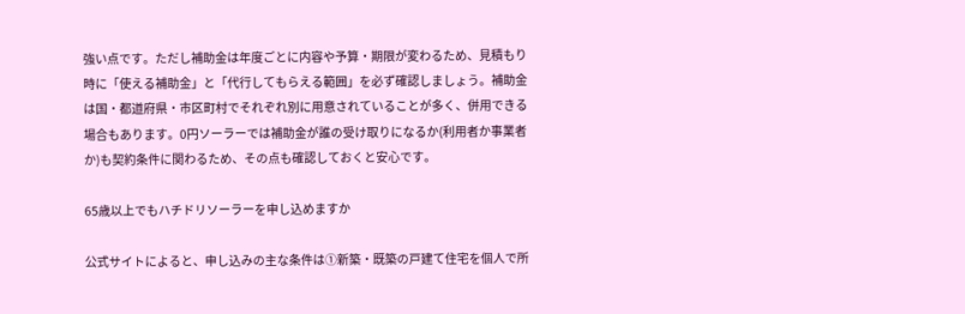強い点です。ただし補助金は年度ごとに内容や予算・期限が変わるため、見積もり時に「使える補助金」と「代行してもらえる範囲」を必ず確認しましょう。補助金は国・都道府県・市区町村でそれぞれ別に用意されていることが多く、併用できる場合もあります。0円ソーラーでは補助金が誰の受け取りになるか(利用者か事業者か)も契約条件に関わるため、その点も確認しておくと安心です。

65歳以上でもハチドリソーラーを申し込めますか

公式サイトによると、申し込みの主な条件は①新築・既築の戸建て住宅を個人で所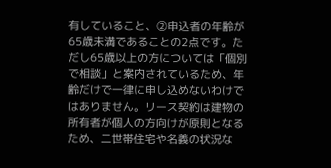有していること、②申込者の年齢が65歳未満であることの2点です。ただし65歳以上の方については「個別で相談」と案内されているため、年齢だけで一律に申し込めないわけではありません。リース契約は建物の所有者が個人の方向けが原則となるため、二世帯住宅や名義の状況な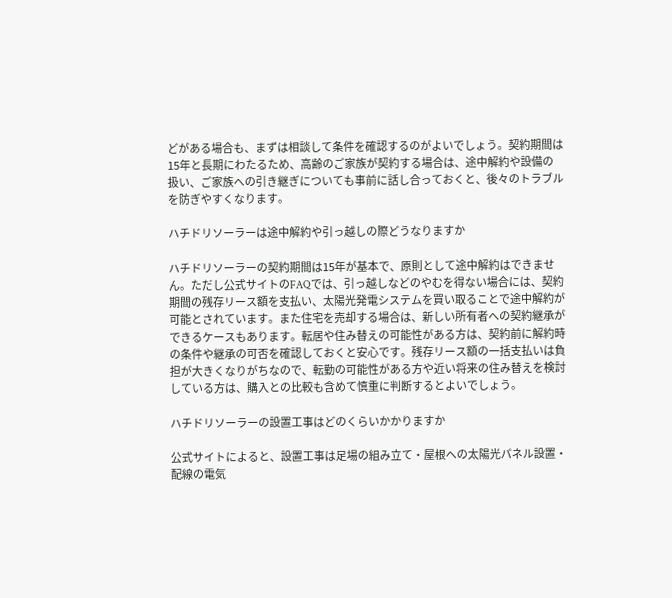どがある場合も、まずは相談して条件を確認するのがよいでしょう。契約期間は15年と長期にわたるため、高齢のご家族が契約する場合は、途中解約や設備の扱い、ご家族への引き継ぎについても事前に話し合っておくと、後々のトラブルを防ぎやすくなります。

ハチドリソーラーは途中解約や引っ越しの際どうなりますか

ハチドリソーラーの契約期間は15年が基本で、原則として途中解約はできません。ただし公式サイトのFAQでは、引っ越しなどのやむを得ない場合には、契約期間の残存リース額を支払い、太陽光発電システムを買い取ることで途中解約が可能とされています。また住宅を売却する場合は、新しい所有者への契約継承ができるケースもあります。転居や住み替えの可能性がある方は、契約前に解約時の条件や継承の可否を確認しておくと安心です。残存リース額の一括支払いは負担が大きくなりがちなので、転勤の可能性がある方や近い将来の住み替えを検討している方は、購入との比較も含めて慎重に判断するとよいでしょう。

ハチドリソーラーの設置工事はどのくらいかかりますか

公式サイトによると、設置工事は足場の組み立て・屋根への太陽光パネル設置・配線の電気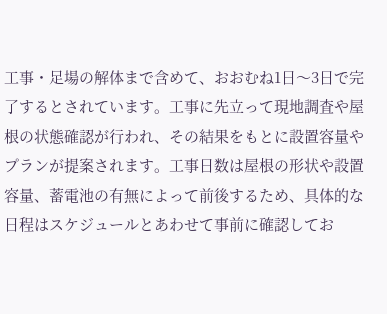工事・足場の解体まで含めて、おおむね1日〜3日で完了するとされています。工事に先立って現地調査や屋根の状態確認が行われ、その結果をもとに設置容量やプランが提案されます。工事日数は屋根の形状や設置容量、蓄電池の有無によって前後するため、具体的な日程はスケジュールとあわせて事前に確認してお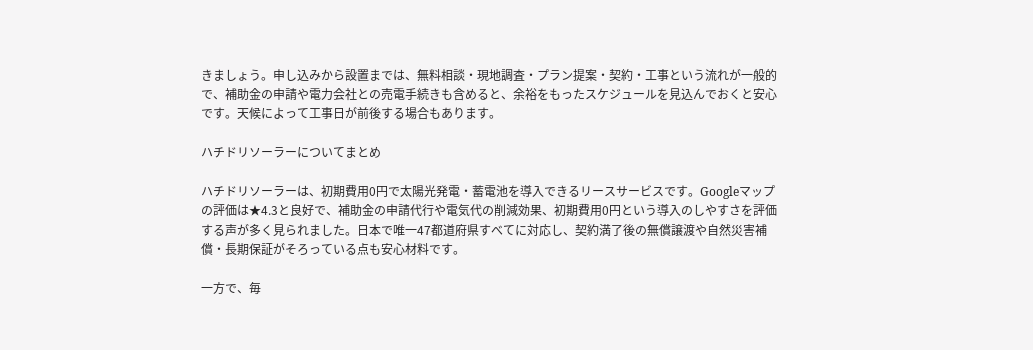きましょう。申し込みから設置までは、無料相談・現地調査・プラン提案・契約・工事という流れが一般的で、補助金の申請や電力会社との売電手続きも含めると、余裕をもったスケジュールを見込んでおくと安心です。天候によって工事日が前後する場合もあります。

ハチドリソーラーについてまとめ

ハチドリソーラーは、初期費用0円で太陽光発電・蓄電池を導入できるリースサービスです。Googleマップの評価は★4.3と良好で、補助金の申請代行や電気代の削減効果、初期費用0円という導入のしやすさを評価する声が多く見られました。日本で唯一47都道府県すべてに対応し、契約満了後の無償譲渡や自然災害補償・長期保証がそろっている点も安心材料です。

一方で、毎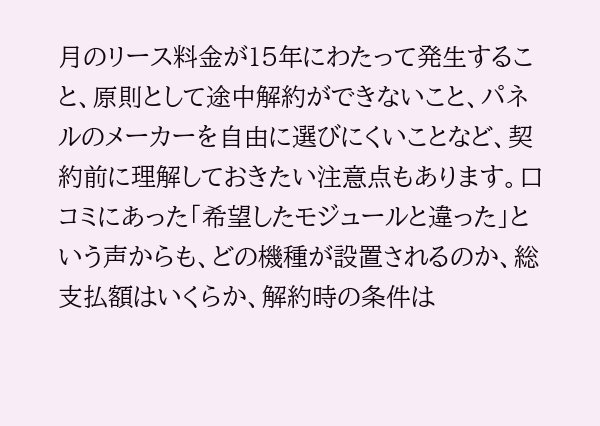月のリース料金が15年にわたって発生すること、原則として途中解約ができないこと、パネルのメーカーを自由に選びにくいことなど、契約前に理解しておきたい注意点もあります。口コミにあった「希望したモジュールと違った」という声からも、どの機種が設置されるのか、総支払額はいくらか、解約時の条件は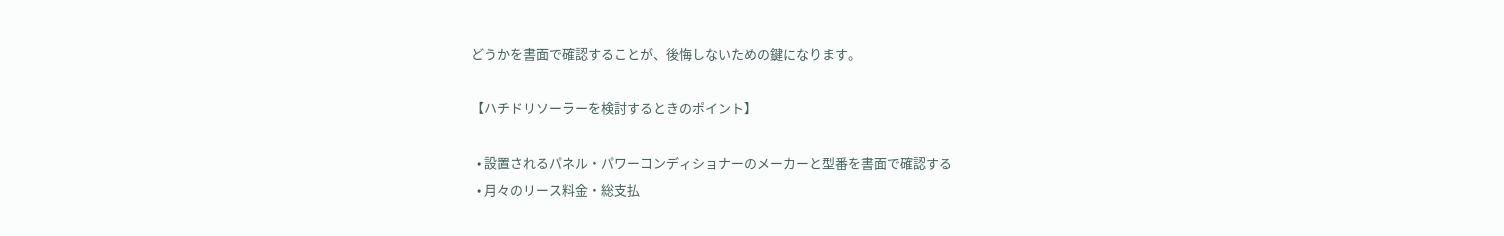どうかを書面で確認することが、後悔しないための鍵になります。

【ハチドリソーラーを検討するときのポイント】

  • 設置されるパネル・パワーコンディショナーのメーカーと型番を書面で確認する
  • 月々のリース料金・総支払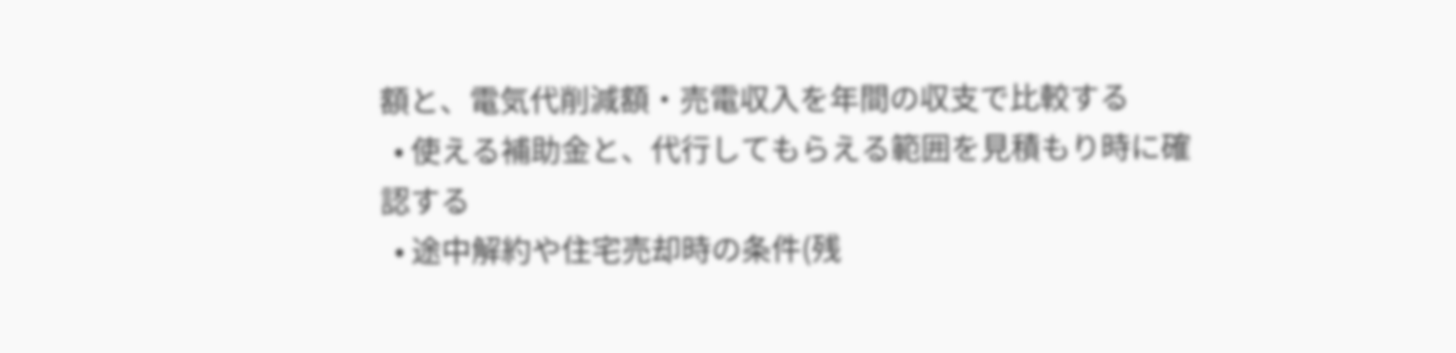額と、電気代削減額・売電収入を年間の収支で比較する
  • 使える補助金と、代行してもらえる範囲を見積もり時に確認する
  • 途中解約や住宅売却時の条件(残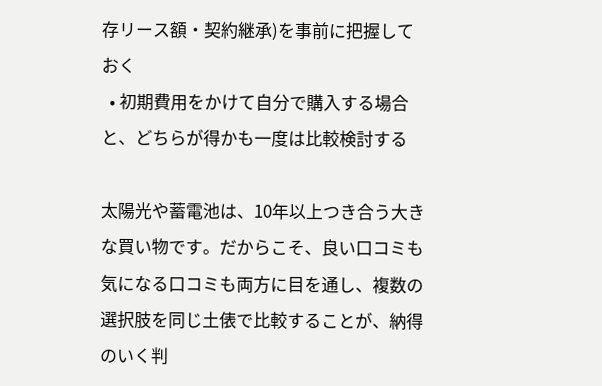存リース額・契約継承)を事前に把握しておく
  • 初期費用をかけて自分で購入する場合と、どちらが得かも一度は比較検討する

太陽光や蓄電池は、10年以上つき合う大きな買い物です。だからこそ、良い口コミも気になる口コミも両方に目を通し、複数の選択肢を同じ土俵で比較することが、納得のいく判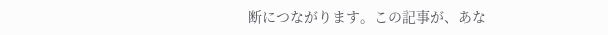断につながります。この記事が、あな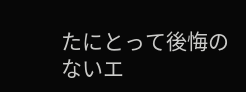たにとって後悔のないエ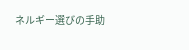ネルギー選びの手助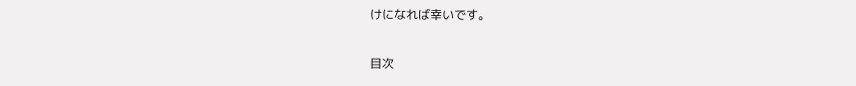けになれば幸いです。

目次